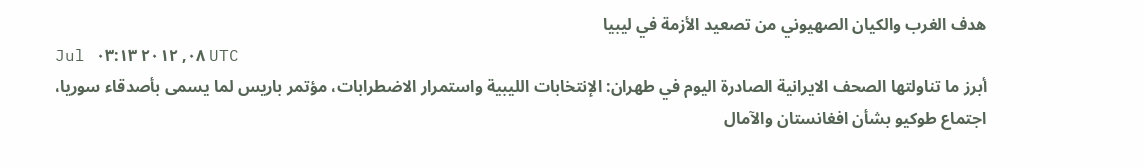هدف الغرب والكيان الصهيوني من تصعيد الأزمة في ليبيا
Jul ٠٨, ٢٠١٢ ٠٣:١٣ UTC
أبرز ما تناولتها الصحف الايرانية الصادرة اليوم في طهران: الإنتخابات الليبية واستمرار الاضطرابات، مؤتمر باريس لما يسمى بأصدقاء سوريا، اجتماع طوكيو بشأن افغانستان والآمال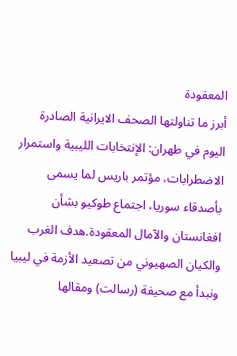المعقودة
أبرز ما تناولتها الصحف الايرانية الصادرة اليوم في طهران: الإنتخابات الليبية واستمرار الاضطرابات، مؤتمر باريس لما يسمى بأصدقاء سوريا، اجتماع طوكيو بشأن افغانستان والآمال المعقودة.هدف الغرب والكيان الصهيوني من تصعيد الأزمة في ليبيا
ونبدأ مع صحيفة (رسالت) ومقالها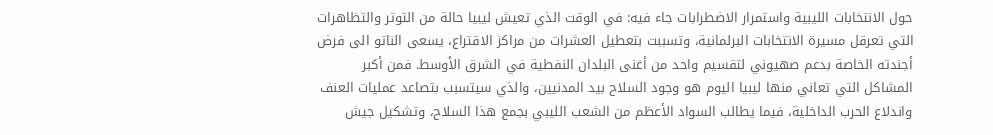حول الانتخابات الليبية واستمرار الاضطرابات جاء فيه: في الوقت الذي تعيش ليبيا حالة من التوتر والتظاهرات التي تعرقل مسيرة الانتخابات البرلمانية، وتسببت بتعطيل العشرات من مراكز الاقتراع، يسعى الناتو الى فرض أجندته الخاصة بدعم صهيوني لتقسيم واحد من أغنى البلدان النفطية في الشرق الأوسط. فمن أكبر المشاكل التي تعاني منها ليبيا اليوم هو وجود السلاح بيد المدنيين، والذي سيتسبب بتصاعد عمليات العنف واندلاع الحرب الداخلية، فيما يطالب السواد الأعظم من الشعب الليبي بجمع هذا السلاح، وتشكيل جيش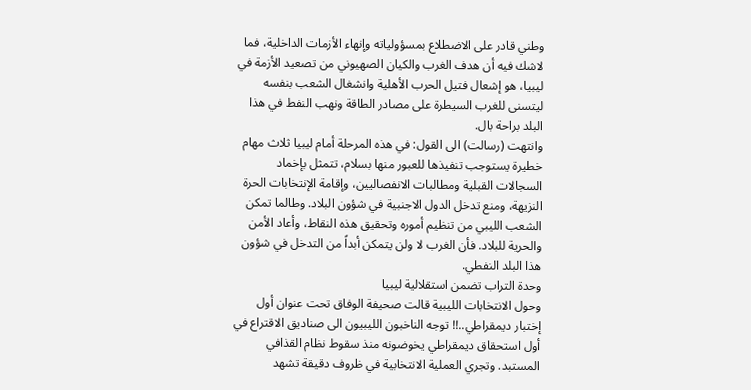وطني قادر على الاضطلاع بمسؤولياته وإنهاء الأزمات الداخلية، فما لاشك فيه أن هدف الغرب والكيان الصهيوني من تصعيد الأزمة في ليبيا، هو إشعال فتيل الحرب الأهلية وانشغال الشعب بنفسه ليتسنى للغرب السيطرة على مصادر الطاقة ونهب النفط في هذا البلد براحة بال.
وانتهت (رسالت) الى القول: في هذه المرحلة أمام ليبيا ثلاث مهام خطيرة يستوجب تنفيذها للعبور منها بسلام، تتمثل بإخماد السجالات القبلية ومطالبات الانفصاليين، وإقامة الإنتخابات الحرة النزيهة، ومنع تدخل الدول الاجنبية في شؤون البلاد. وطالما تمكن الشعب الليبي من تنظيم أموره وتحقيق هذه النقاط، وأعاد الأمن والحرية للبلاد. فأن الغرب لا ولن يتمكن أبداً من التدخل في شؤون هذا البلد النفطي.
وحدة التراب تضمن استقلالية ليبيا
وحول الانتخابات الليبية قالت صحيفة الوفاق تحت عنوان أول إختبار ديمقراطي..!! توجه الناخبون الليبيون الى صناديق الاقتراع في أول استحقاق ديمقراطي يخوضونه منذ سقوط نظام القذافي المستبد. وتجري العملية الانتخابية في ظروف دقيقة تشهد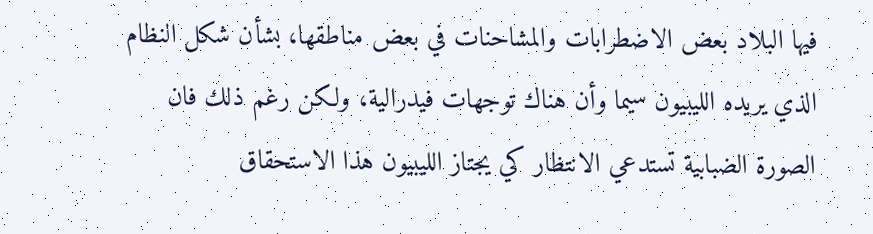فيها البلاد بعض الاضطرابات والمشاحنات في بعض مناطقها، بشأن شكل النظام الذي يريده الليبيون سيما وأن هناك توجهات فيدرالية، ولكن رغم ذلك فان الصورة الضبابية تستدعي الانتظار كي يجتاز الليبيون هذا الاستحقاق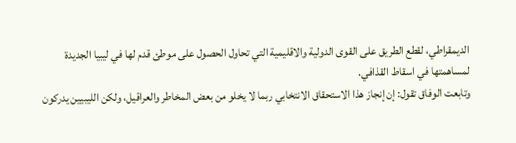الديمقراطي، لقطع الطريق على القوى الدولية والاقليمية التي تحاول الحصول على موطئ قدم لها في ليبيا الجديدة لمساهمتها في اسقاط القذافي.
وتابعت الوفاق تقول: إن إنجاز هذا الاستحقاق الانتخابي ربما لا يخلو من بعض المخاطر والعراقيل، ولكن الليبيين يدركون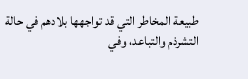طبيعة المخاطر التي قد تواجهها بلادهم في حالة التشرذم والتباعد، وفي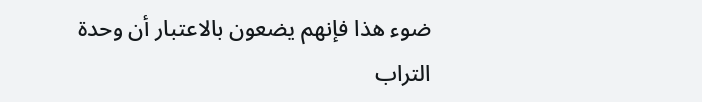ضوء هذا فإنهم يضعون بالاعتبار أن وحدة التراب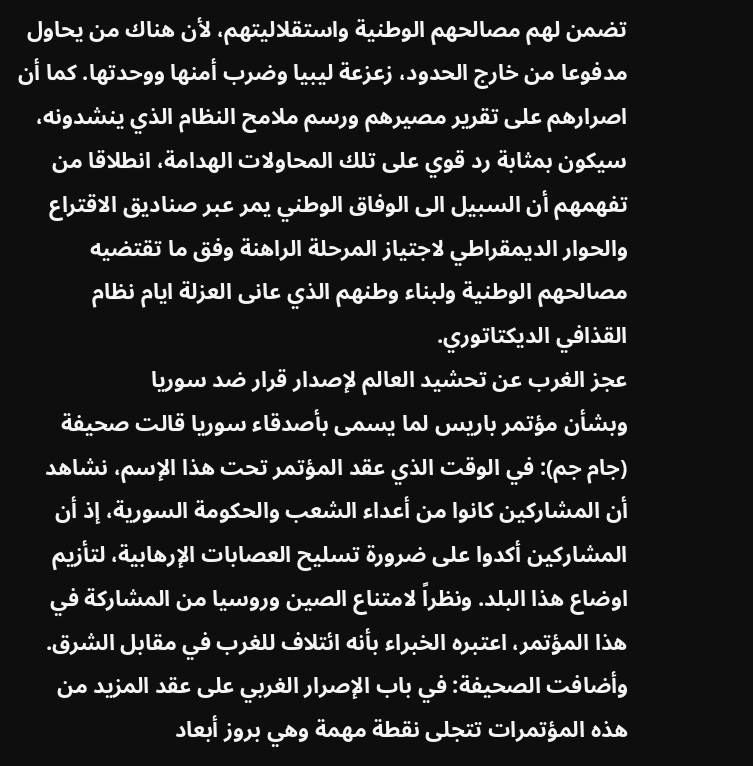تضمن لهم مصالحهم الوطنية واستقلاليتهم، لأن هناك من يحاول مدفوعا من خارج الحدود، زعزعة ليبيا وضرب أمنها ووحدتها. كما أن اصرارهم على تقرير مصيرهم ورسم ملامح النظام الذي ينشدونه، سيكون بمثابة رد قوي على تلك المحاولات الهدامة، انطلاقا من تفهمهم أن السبيل الى الوفاق الوطني يمر عبر صناديق الاقتراع والحوار الديمقراطي لاجتياز المرحلة الراهنة وفق ما تقتضيه مصالحهم الوطنية ولبناء وطنهم الذي عانى العزلة ايام نظام القذافي الديكتاتوري.
عجز الغرب عن تحشيد العالم لإصدار قرار ضد سوريا
وبشأن مؤتمر باريس لما يسمى بأصدقاء سوريا قالت صحيفة (جام جم): في الوقت الذي عقد المؤتمر تحت هذا الإسم، نشاهد أن المشاركين كانوا من أعداء الشعب والحكومة السورية، إذ أن المشاركين أكدوا على ضرورة تسليح العصابات الإرهابية، لتأزيم اوضاع هذا البلد. ونظراً لامتناع الصين وروسيا من المشاركة في هذا المؤتمر، اعتبره الخبراء بأنه ائتلاف للغرب في مقابل الشرق.
وأضافت الصحيفة: في باب الإصرار الغربي على عقد المزيد من هذه المؤتمرات تتجلى نقطة مهمة وهي بروز أبعاد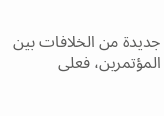جديدة من الخلافات بين المؤتمرين، فعلى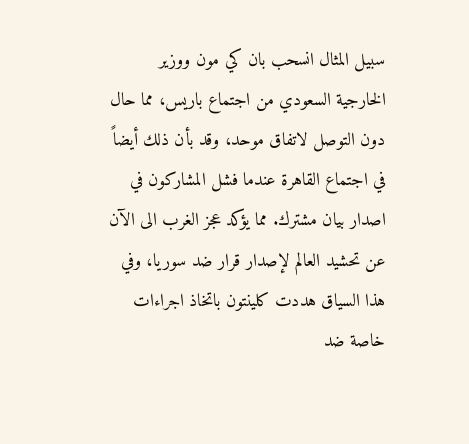سبيل المثال انسحب بان كي مون ووزير الخارجية السعودي من اجتماع باريس، مما حال دون التوصل لاتفاق موحد، وقد بأن ذلك أيضاً في اجتماع القاهرة عندما فشل المشاركون في اصدار بيان مشترك. مما يؤكد عجز الغرب الى الآن عن تحشيد العالم لإصدار قرار ضد سوريا، وفي هذا السياق هددت كلينتون باتخاذ اجراءات خاصة ضد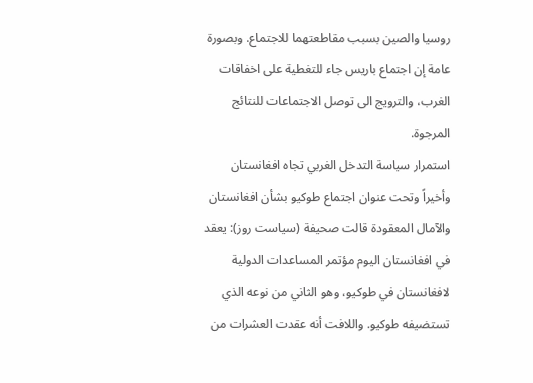روسيا والصين بسبب مقاطعتهما للاجتماع. وبصورة عامة إن اجتماع باريس جاء للتغطية على اخفاقات الغرب، والترويج الى توصل الاجتماعات للنتائج المرجوة.
استمرار سياسة التدخل الغربي تجاه افغانستان
وأخيراً وتحت عنوان اجتماع طوكيو بشأن افغانستان والآمال المعقودة قالت صحيفة (سياست روز): يعقد في افغانستان اليوم مؤتمر المساعدات الدولية لافغانستان في طوكيو، وهو الثاني من نوعه الذي تستضيفه طوكيو. واللافت أنه عقدت العشرات من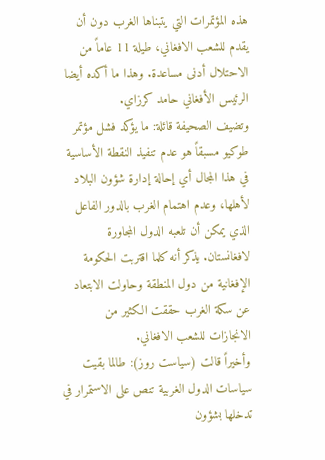هذه المؤتمرات التي يتبناها الغرب دون أن يقدم للشعب الافغاني، طيلة 11 عاماً من الاحتلال أدنى مساعدة. وهذا ما أكده أيضا الرئيس الأفغاني حامد كرزاي.
وتضيف الصحيفة قائلة: ما يؤكد فشل مؤتمر طوكيو مسبقاً هو عدم تنفيذ النقطة الأساسية في هذا المجال أي إحالة إدارة شؤون البلاد لأهلها، وعدم اهتمام الغرب بالدور الفاعل الذي يمكن أن تلعبه الدول المجاورة لافغانستان. يذكر أنه كلما اقتربت الحكومة الإفغانية من دول المنطقة وحاولت الابتعاد عن سكة الغرب حققت الكثير من الانجازات للشعب الافغاني.
وأخيراً قالت (سياست روز): طالما بقيت سياسات الدول الغربية تنص على الاستمرار في تدخلها بشؤون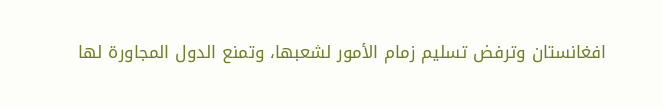افغانستان وترفض تسليم زمام الأمور لشعبها، وتمنع الدول المجاورة لها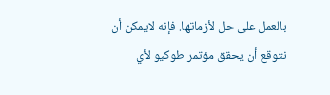بالعمل على حل لأزماتها. فإنه لايمكن أن نتوقع أن يحقق مؤتمر طوكيو لأي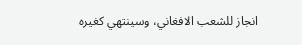انجاز للشعب الافغاني، وسينتهي كغيره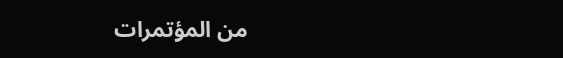من المؤتمرات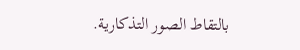بالتقاط الصور التذكارية.